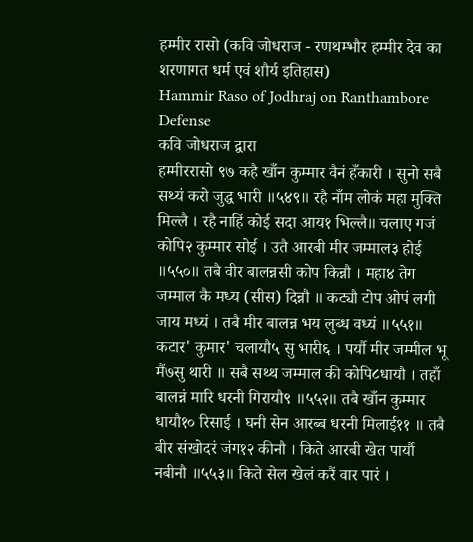हम्मीर रासो (कवि जोधराज - रणथम्भौर हम्मीर देव का शरणागत धर्म एवं शौर्य इतिहास)
Hammir Raso of Jodhraj on Ranthambore Defense
कवि जोधराज द्वारा
हम्मीररासो ९७ कहै खाँन कुम्मार वैनं हँकारी । सुनो सबै सथ्यं करो जुद्ध भारी ॥५४९॥ रहै नाँम लोकं महा मुक्ति मिल्लै । रहै नाहिं कोई सदा आय१ भिल्लै॥ चलाए गजं कोपि२ कुम्मार सोई । उतै आरबी मीर जम्माल३ होई ॥५५०॥ तबै वीर बालन्नसी कोप किन्नौ । महा४ तेग जम्माल कै मध्य (सीस) दिन्नौ ॥ कट्यौ टोप ओपं लगी जाय मध्यं । तबै मीर बालन्न भय लुब्ध वध्यं ॥५५१॥ कटार' कुमार' चलायौ५ सु भारी६ । पर्यौ मीर जम्मील भू मैं७सु थारी ॥ सबै सथ्थ जम्माल की कोपि८धायौ । तहाँ बालन्नं मारि धरनी गिरायौ९ ॥५५२॥ तबै खाँन कुम्मार धायौ१० रिसाई । घनी सेन आरब्ब धरनी मिलाई११ ॥ तबै बीर संखोदरं जंग१२ कीनौ । किते आरबी खेत पार्यौ नबीनौ ॥५५३॥ किते सेल खेलं करैं वार पारं ।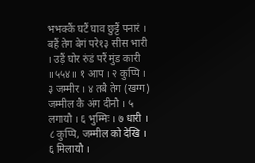भभक्कैं घटैं घाव छुट्टैं पनारं । बहैं तेग बेगं परे१३ सीस भारी । उड़ैं घोर रुंडं परैं मुंड कारी ॥५५४॥ १ आप । २ कुप्पि । ३ जम्मीर । ४ तबै तेग (खग्ग) जम्मील कै अंग दीनौ । ५ लगायौ । ६ भुम्मिः । ७ धारी । ८ कुप्पि, जम्मील को देखि । ६ मिलायौ ।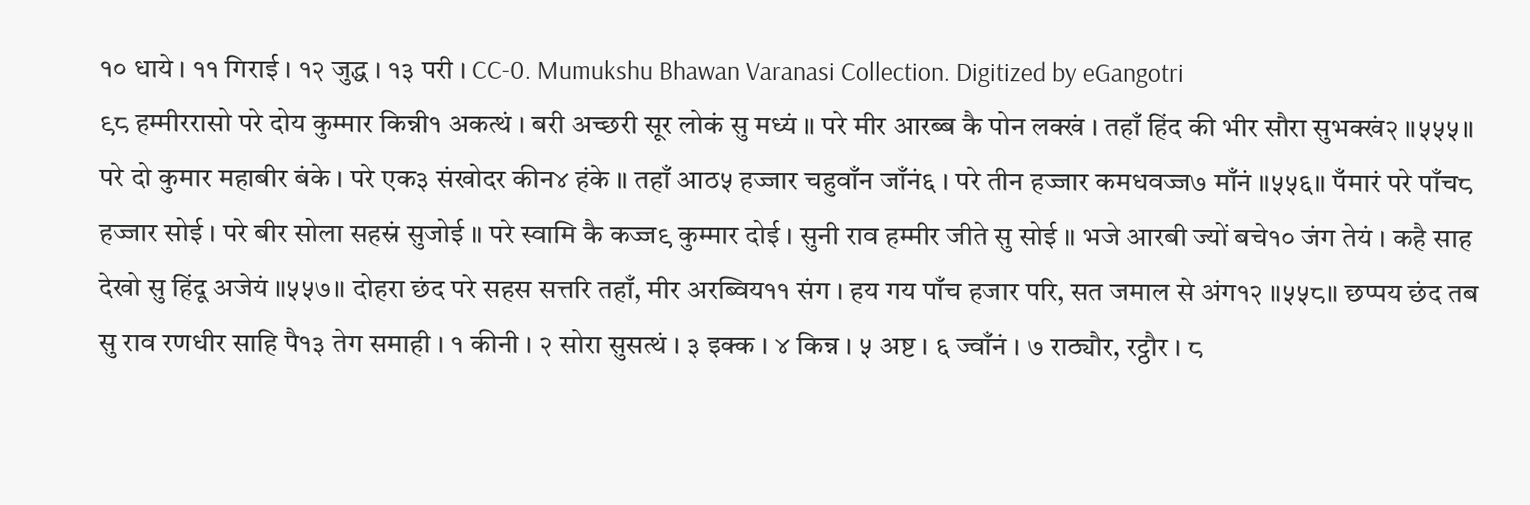१० धाये । ११ गिराई । १२ जुद्ध । १३ परी । CC-0. Mumukshu Bhawan Varanasi Collection. Digitized by eGangotri
९८ हम्मीररासो परे दोय कुम्मार किन्नी१ अकत्थं । बरी अच्छरी सूर लोकं सु मध्यं ॥ परे मीर आरब्ब कै पोन लक्खं । तहाँ हिंद की भीर सौरा सुभक्खं२ ॥५५५॥ परे दो कुमार महाबीर बंके । परे एक३ संखोदर कीन४ हंके ॥ तहाँ आठ५ हज्जार चहुवाँन जाँनं६ । परे तीन हज्जार कमधवज्ज७ माँनं ॥५५६॥ पँमारं परे पाँच८ हज्जार सोई । परे बीर सोला सहस्रं सुजोई ॥ परे स्वामि कै कज्ज९ कुम्मार दोई । सुनी राव हम्मीर जीते सु सोई ॥ भजे आरबी ज्यों बचे१० जंग तेयं । कहै साह देखो सु हिंदू अजेयं ॥५५७॥ दोहरा छंद परे सहस सत्तरि तहाँ, मीर अरब्विय११ संग । हय गय पाँच हजार परि, सत जमाल से अंग१२ ॥५५८॥ छप्पय छंद तब सु राव रणधीर साहि पै१३ तेग समाही । १ कीनी । २ सोरा सुसत्थं । ३ इक्क । ४ किन्न । ५ अष्ट । ६ ज्वाँनं । ७ राठ्यौर, रट्ठौर । ८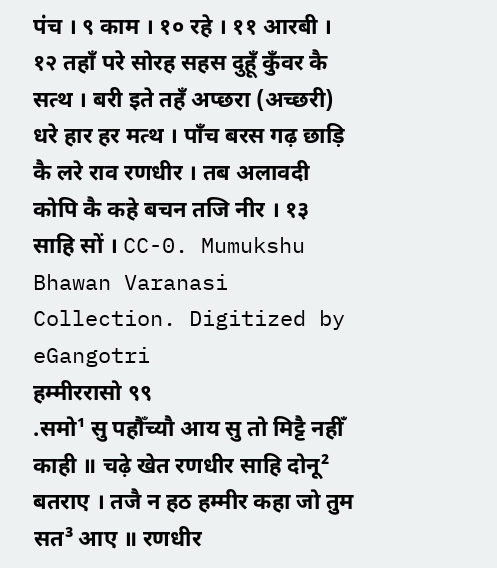पंच । ९ काम । १० रहे । ११ आरबी । १२ तहाँ परे सोरह सहस दुहूँ कुँवर कै सत्थ । बरी इते तहँ अप्छरा (अच्छरी) धरे हार हर मत्थ । पाँच बरस गढ़ छाड़ि कै लरे राव रणधीर । तब अलावदी कोपि कै कहे बचन तजि नीर । १३ साहि सों । CC-0. Mumukshu Bhawan Varanasi Collection. Digitized by eGangotri
हम्मीररासो ९९
.समो¹ सु पहौँच्यौ आय सु तो मिट्टै नहीँ काही ॥ चढ़े खेत रणधीर साहि दोनू² बतराए । तजै न हठ हम्मीर कहा जो तुम सत³ आए ॥ रणधीर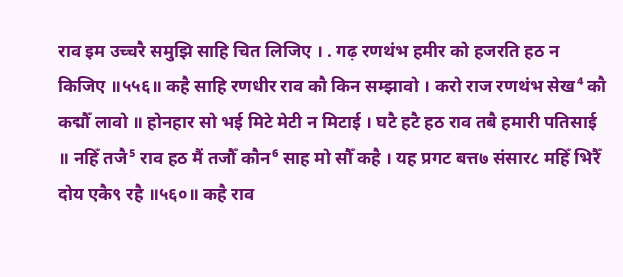राव इम उच्चरै समुझि साहि चित लिजिए । . गढ़ रणथंभ हमीर को हजरति हठ न किजिए ॥५५६॥ कहै साहि रणधीर राव कौ किन सम्झावो । करो राज रणथंभ सेख⁴ कौ कद्मौँ लावो ॥ होनहार सो भई मिटे मेटी न मिटाई । घटै हटै हठ राव तबै हमारी पतिसाई ॥ नहिँ तजै⁵ राव हठ मैं तजौँ कौन⁶ साह मो सौँ कहै । यह प्रगट बत्त७ संसार८ महिँ भिरैँ दोय एकै९ रहै ॥५६०॥ कहै राव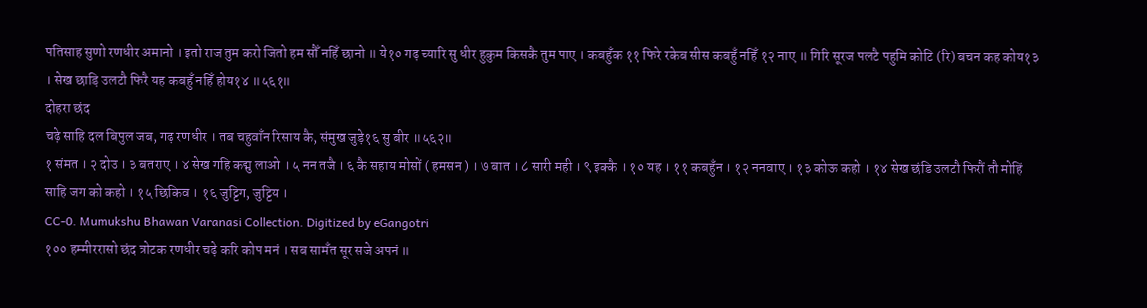पतिसाह सुणो रणधीर अमानो । इतो राज तुम करो जितो हम सौँ नहिँ छानो ॥ ये१० गढ़ च्यारि सु धीर हुकुम किसकै तुम पाए । कबहुँक ११ फिरे रकेब सीस कबहुँ नहिँ १२ नाए ॥ गिरि सूरज पलटै पहुमि कोटि (रि) बचन कह कोय१३ । सेख छाड़ि उलटौ फिरै यह कबहुँ नहिँ होय१४ ॥५६१॥
दोहरा छंद
चढ़े साहि दल बिपुल जब, गढ़ रणधीर । तब चहुवाँन रिसाय कै, संमुख जुड़े१६ सु बीर ॥५६२॥
१ संमत । २ दोउ । ३ बतराए । ४ सेख गहि कद्मु लाओ । ५ नन तजै । ६ कै सहाय मोसों ( हमसन ) । ७ बात । ८ सारी मही । ९ इक्कै । १० यह । ११ कबहुँन । १२ ननवाए । १३ कोऊ कहो । १४ सेख छंडि उलटौ फिरौं तौ मोहिं साहि जग को कहो । १५ छिकिव । १६ जुट्टिग, जुट्टिय ।
CC-0. Mumukshu Bhawan Varanasi Collection. Digitized by eGangotri
१०० हम्मीररासो छंद त्रोटक रणधीर चढ़े करि कोप मनं । सब सामँत सूर सजे अपनं ॥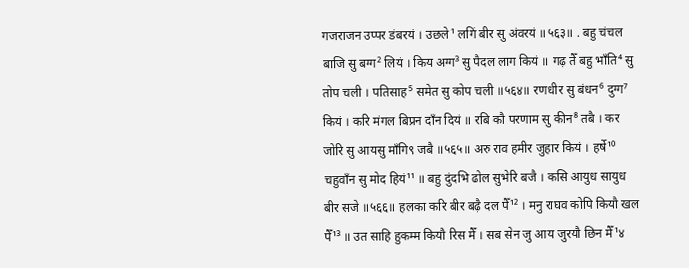गजराजन उप्पर डंबरयं । उछले¹ लगिं बीर सु अंवरयं ॥५६३॥ . बहु चंचल बाजि सु बग्ग² लियं । किय अग्ग³ सु पैदल लाग कियं ॥ गढ़ तैँ बहु भाँति⁴ सु तोप चली । पतिसाह⁵ समेत सु कोप चली ॥५६४॥ रणधीर सु बंधन⁶ दुग्ग⁷ कियं । करि मंगल बिप्रन दाँन दियं ॥ रबि कौ परणाम सु कीन⁸ तबै । कर जोरि सु आयसु माँगि९ जबै ॥५६५॥ अरु राव हमीर जुहार कियं । हर्षे¹⁰ चहुवाँन सु मोद हियं¹¹ ॥ बहु दुंदभि ढोल सुभेरि बजै । कसि आयुध सायुध बीर सजे ॥५६६॥ हलका करि बीर बढ़ै दल पैँ¹² । मनु राघव कोपि कियौ खल पैँ¹³ ॥ उत साहि हुकम्म कियौ रिस मैँ । सब सेन जु आय जुरयौ छिन मैँ¹४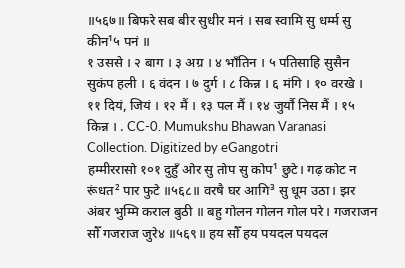॥५६७॥ बिफरे सब बीर सुधीर मनं । सब स्वामि सु धर्म्म सु कीन¹५ पनं ॥
१ उससे । २ बाग । ३ अग्र । ४ भाँतिन । ५ पतिसाहि सुसैन सुकंप हली । ६ वंदन । ७ दुर्ग । ८ किन्न । ६ मंगि । १० वरखे । ११ दियं, जियं । १२ मैं । १३ पल मैं । १४ जुर्यौ निस मैं । १५ किन्न । . CC-0. Mumukshu Bhawan Varanasi Collection. Digitized by eGangotri
हम्मीररासो १०१ दुहुँ ओर सु तोप सु कोप¹ छुटे। गढ़ कोट न रूंधत² पार फुटे ॥५६८॥ वरषै घर आगि³ सु धूम उठा। झर अंबर भुम्मि कराल बुठी ॥ बहु गोलन गोलन गोल परे। गजराजन सौँ गजराज जुरे४ ॥५६९॥ हय सौँ हय पयदल पयदल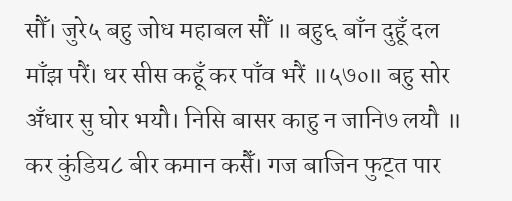सौँ। जुरे५ बहु जोध महाबल सौँ ॥ बहु६ बाँन दुहूँ दल माँझ परैं। धर सीस कहूँ कर पाँव भरैं ॥५७०॥ बहु सोर अँधार सु घोर भयौ। निसि बासर काहु न जानि७ लयौ ॥ कर कुंडिय८ बीर कमान कसैँ। गज बाजिन फुट्त पार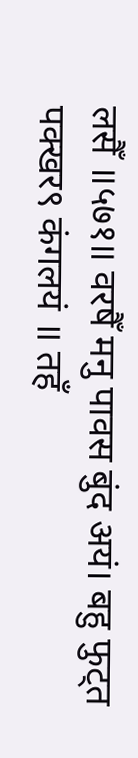लसैँ ॥५७१॥ वरषैँ मनु पावस बुंद अयं। बहु फुट्त पक्खर९ कंगलयं ॥ तहँ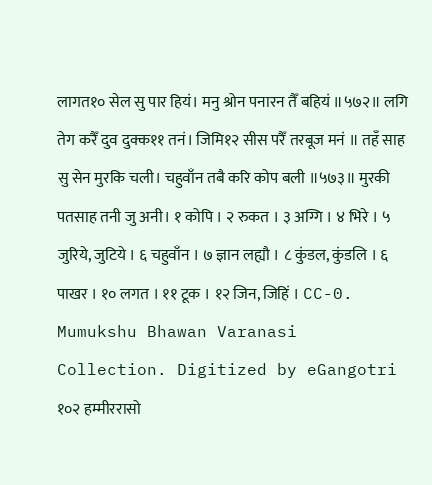लागत१० सेल सु पार हियं। मनु श्रोन पनारन तैँ बहियं ॥५७२॥ लगि तेग करैँ दुव दुक्क११ तनं। जिमि१२ सीस परैँ तरबूज मनं ॥ तहँ साह सु सेन मुरकि चली। चहुवाँन तबै करि कोप बली ॥५७३॥ मुरकी पतसाह तनी जु अनी। १ कोपि । २ रुकत । ३ अग्गि । ४ भिरे । ५ जुरिये, जुटिये । ६ चहुवाँन । ७ ज्ञान लह्यौ । ८ कुंडल, कुंडलि । ६ पाखर । १० लगत । ११ टूक । १२ जिन, जिहिं । CC-0. Mumukshu Bhawan Varanasi Collection. Digitized by eGangotri
१०२ हम्मीररासो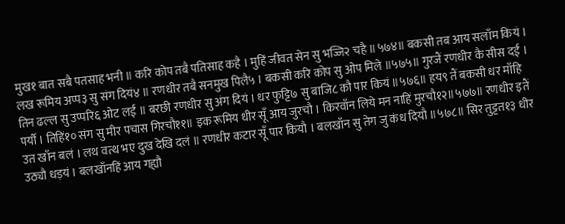मुख१ बात सबै पतसाह भनी ॥ करि कोप तबै पतिसाह कहै । मुहिं जीवत सेन सु भज्जि२ चहै ॥५७४॥ बकसी तब आय सलाँम कियं । लख रूमिय अप्प३ सु संग दियं४ ॥ रणधीर तबै सनमुख पिलै५ । बकसी करि कोप सु ओप मिले ॥५७५॥ गुरजैं रणधीर कै सीस दईं । तिन ढल्ल सु उप्परि६ ओट लईं ॥ बरछी रणधीर सु अंग दियं । धर फुट्टि७ सु बाजि८ कौ पार कियं ॥५७६॥ हय९ तैं बकसी धर माँहि पर्यौ । तिहिं१० संग सु मीर पचास गिरचौ११॥ इक रूमिय धीर सूँ आय जुरचौ । किरवाँन लिये मन नाहिं मुरचौ१२॥५७७॥ रणधीर इतैं उत खाँन बलं । लथ वत्थ भए दुख देखि दलं ॥ रणधीर कटार सूँ पार कियौ । बलखाँन सु तेग जु कंध दियौ ॥५७८॥ सिर तुट्टत१३ धीर उठ्यौ धड़यं । बलखाँनहिं आय गह्यौ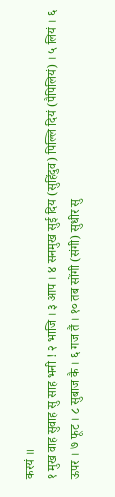करयं ॥
१ मुख वाह सुवाह सु साह भनी ! २ भाजि । ३ आप । ४ सनमुख सुई दिय (सुहिंदुव) पिल्लि दियं (पैपिलियं) । ५ लियं । ६ ऊपर । ७ फूट । ८ सुबाज कै । ६ गज तैं । १० तब सोंगी (संगी) सुधीर सु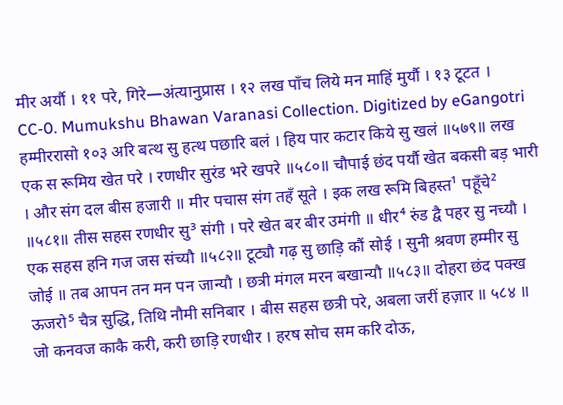मीर अर्यौ । ११ परे, गिरे—अंत्यानुप्रास । १२ लख पाँच लिये मन माहिं मुर्यौ । १३ टूटत । CC-0. Mumukshu Bhawan Varanasi Collection. Digitized by eGangotri
हम्मीररासो १०३ अरि बत्थ सु हत्थ पछारि बलं । हिय पार कटार किये सु खलं ॥५७९॥ लख एक स रूमिय खेत परे । रणधीर सुरंड भरे खपरे ॥५८०॥ चौपाई छंद पर्यौ खेत बकसी बड़ भारी । और संग दल बीस हजारी ॥ मीर पचास संग तहँ सूते । इक लख रूमि बिहस्त¹ पहूँचे² ॥५८१॥ तीस सहस रणधीर सु³ संगी । परे खेत बर बीर उमंगी ॥ धीर⁴ रुंड द्वै पहर सु नच्यौ । एक सहस हनि गज जस संच्यौ ॥५८२॥ टूट्यौ गढ़ सु छाड़ि कौं सोई । सुनी श्रवण हम्मीर सु जोई ॥ तब आपन तन मन पन जान्यौ । छत्री मंगल मरन बखान्यौ ॥५८३॥ दोहरा छंद पक्ख ऊजरो⁵ चैत्र सुद्धि, तिथि नौमी सनिबार । बीस सहस छत्री परे, अबला जरीं हज़ार ॥ ५८४ ॥ जो कनवज काकै करी, करी छाड़ि रणधीर । हरष सोच सम करि दोऊ,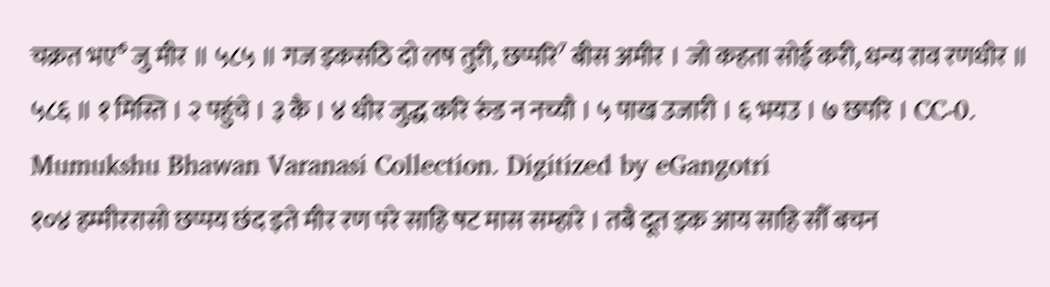चक्रत भए⁶ जु मीर ॥ ५८५ ॥ गज इकसठि दो लष तुरी, छप्परि⁷ बीस अमीर । जो कहता सोई करी, धन्य राव रणधीर ॥ ५८६ ॥ १ मिस्ति । २ पहुंचे । ३ कै । ४ धीर जुद्ध करि रुंड न नच्यौ । ५ पाख उजारी । ६ भयउ । ७ छपरि । CC-0. Mumukshu Bhawan Varanasi Collection. Digitized by eGangotri
१०४ हम्मीररासो छप्पय छंद इते मीर रण परे साहि षट मास सम्हारे । तबै दूत इक आय साहि सौँ बचन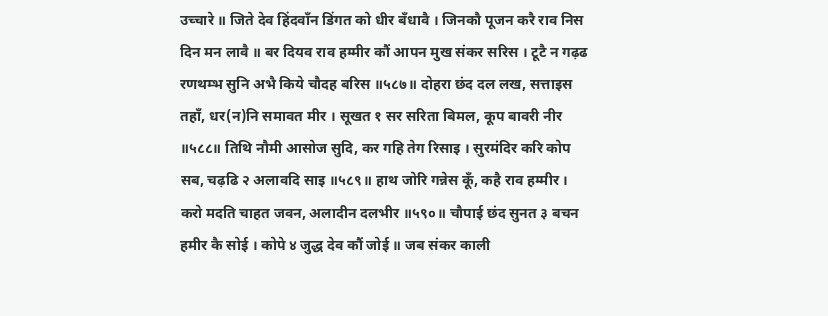उच्चारे ॥ जिते देव हिंदवाँन डिंगत को धीर बँधावै । जिनकौ पूजन करै राव निस दिन मन लावै ॥ बर दियव राव हम्मीर कौं आपन मुख संकर सरिस । टूटै न गढ़ढ रणथम्भ सुनि अभै किये चौदह बरिस ॥५८७॥ दोहरा छंद दल लख, सत्ताइस तहाँ, धर(न)नि समावत मीर । सूखत १ सर सरिता बिमल, कूप बावरी नीर ॥५८८॥ तिथि नौमी आसोज सुदि, कर गहि तेग रिसाइ । सुरमंदिर करि कोप सब, चढ़ढि २ अलावदि साइ ॥५८९॥ हाथ जोरि गन्नेस कूँ, कहै राव हम्मीर । करो मदति चाहत जवन, अलादीन दलभीर ॥५९०॥ चौपाई छंद सुनत ३ बचन हमीर कै सोई । कोपे ४ जुद्ध देव कौं जोई ॥ जब संकर काली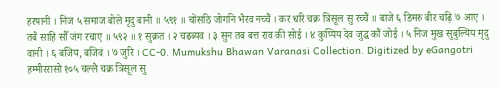हरषानी । निज ५ समाज बोले मृदु बानी ॥ ५९१ ॥ चोंसठि जोगनि भैरव नच्चैं । कर धरि चक्र त्रिसूल सु रच्चैं ॥ बाजे ६ डिमरु बीर चढ़ि ७ आए । तबै साहि सौँ जंग रचाए ॥ ५९२ ॥ १ सुक्रत । २ चढब्यव । ३ सुन तब बत्त राव की सोई । ४ कुप्पिय देव जुद्ध कौं जोई । ५ निज मुख सुबुल्यिय मृदु वानी । ६ बजिय, बजिवं । ७ जुरि । CC-0. Mumukshu Bhawan Varanasi Collection. Digitized by eGangotri
हम्मीररासो १०५ चल्लै चक्र त्रिसूल सु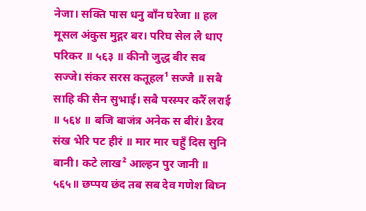नेजा। सक्ति पास धनु बाँन घरेजा ॥ हल मूसल अंकुस मुद्गर बर। परिघ सेल लै धाए परिकर ॥ ५६३ ॥ कीनौ जुद्ध बीर सब सज्जे। संकर सरस कतूहल¹ सज्जै ॥ सबै साहि की सैन सुभाई। सबै परस्पर करैँ लराई ॥ ५६४ ॥ बजि बाजंत्र अनेक स बीरं। डैरव संख भेरि पट हीरं ॥ मार मार चहुँ दिस सुनि बानी। कटे लाख² आल्हन पुर जानी ॥ ५६५॥ छप्पय छंद तब सब देव गणेश बिघ्न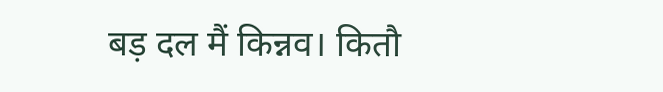बड़ दल मैं किन्नव। कितौ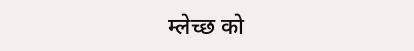म्लेच्छ को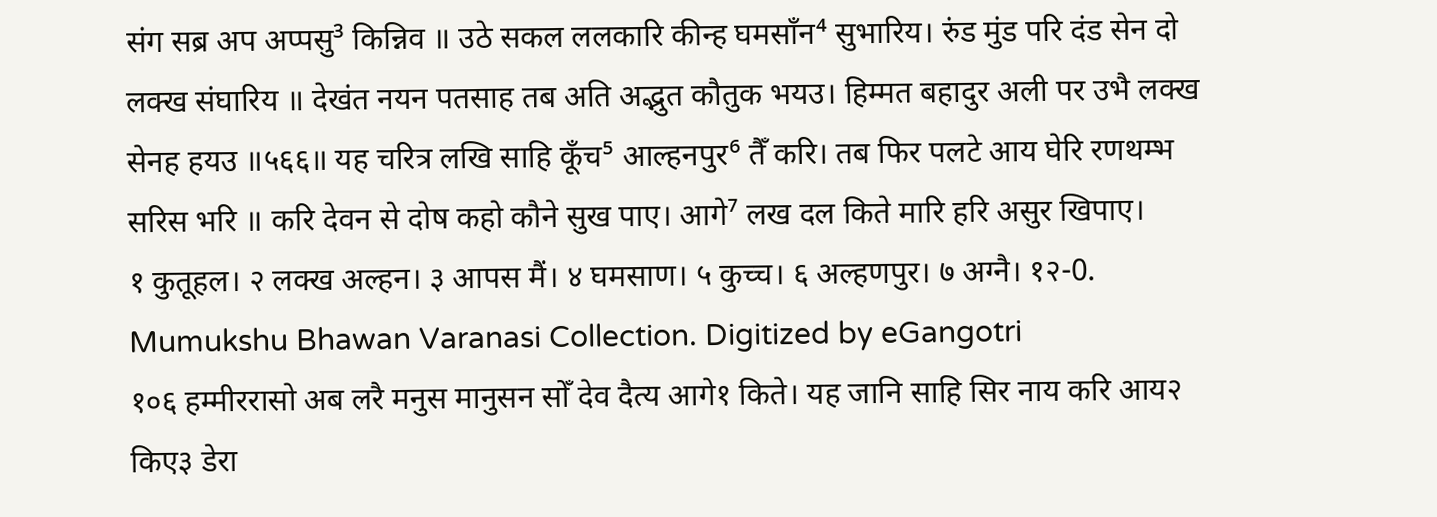संग सब्र अप अप्पसु³ किन्निव ॥ उठे सकल ललकारि कीन्ह घमसाँन⁴ सुभारिय। रुंड मुंड परि दंड सेन दो लक्ख संघारिय ॥ देखंत नयन पतसाह तब अति अद्भुत कौतुक भयउ। हिम्मत बहादुर अली पर उभै लक्ख सेनह हयउ ॥५६६॥ यह चरित्र लखि साहि कूँच⁵ आल्हनपुर⁶ तैँ करि। तब फिर पलटे आय घेरि रणथम्भ सरिस भरि ॥ करि देवन से दोष कहो कौने सुख पाए। आगे⁷ लख दल किते मारि हरि असुर खिपाए।
१ कुतूहल। २ लक्ख अल्हन। ३ आपस मैं। ४ घमसाण। ५ कुच्च। ६ अल्हणपुर। ७ अग्नै। १२-0. Mumukshu Bhawan Varanasi Collection. Digitized by eGangotri
१०६ हम्मीररासो अब लरै मनुस मानुसन सोँ देव दैत्य आगे१ किते। यह जानि साहि सिर नाय करि आय२ किए३ डेरा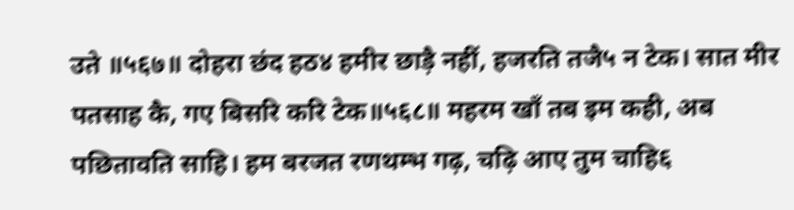उते ॥५६७॥ दोहरा छंद हठ४ हमीर छाड़ै नहीं, हजरति तजै५ न टेक। सात मीर पतसाह कै, गए बिसरि करि टेक॥५६८॥ महरम खाँ तब इम कही, अब पछितावति साहि। हम बरजत रणथम्भ गढ़, चढ़ि आए तुम चाहि६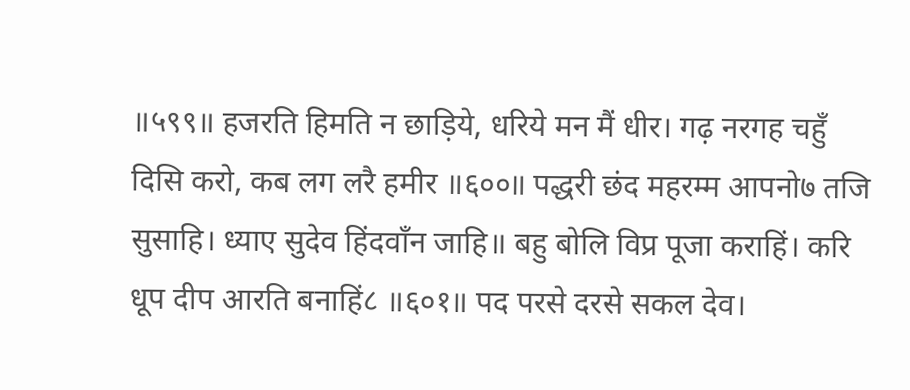॥५९९॥ हजरति हिमति न छाड़िये, धरिये मन मैं धीर। गढ़ नरगह चहुँ दिसि करो, कब लग लरै हमीर ॥६००॥ पद्धरी छंद महरम्म आपनो७ तजि सुसाहि। ध्याए सुदेव हिंदवाँन जाहि॥ बहु बोलि विप्र पूजा कराहिं। करि धूप दीप आरति बनाहिं८ ॥६०१॥ पद परसे दरसे सकल देव।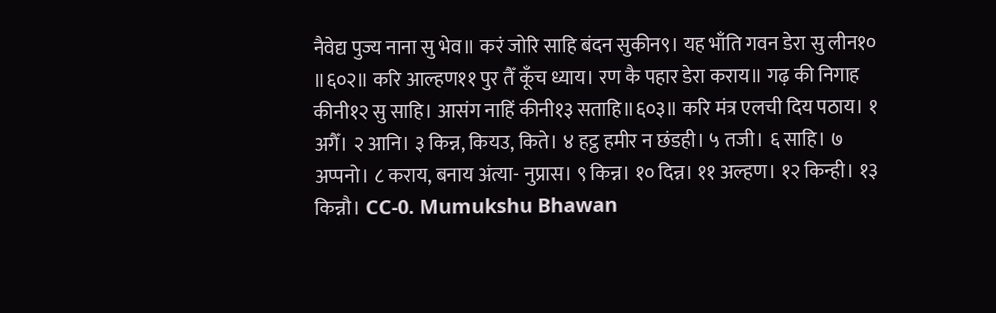नैवेद्य पुज्य नाना सु भेव॥ करं जोरि साहि बंदन सुकीन९। यह भाँति गवन डेरा सु लीन१० ॥६०२॥ करि आल्हण११ पुर तैँ कूँच ध्याय। रण कै पहार डेरा कराय॥ गढ़ की निगाह कीनी१२ सु साहि। आसंग नाहिं कीनी१३ सताहि॥६०३॥ करि मंत्र एलची दिय पठाय। १ अगैँ। २ आनि। ३ किन्न, कियउ, किते। ४ हट्ठ हमीर न छंडही। ५ तजी। ६ साहि। ७ अप्पनो। ८ कराय, बनाय अंत्या- नुप्रास। ९ किन्न। १० दिन्न। ११ अल्हण। १२ किन्ही। १३ किन्नौ। CC-0. Mumukshu Bhawan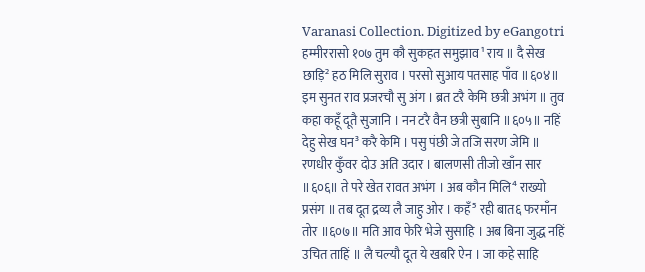Varanasi Collection. Digitized by eGangotri
हम्मीररासो १०७ तुम कौ सुकहत समुझाव¹ राय ॥ दै सेख छाड़ि² हठ मिलि सुराव । परसो सुआय पतसाह पाँव ॥६०४॥ इम सुनत राव प्रजरचौ सु अंग । ब्रत टरै केमि छत्री अभंग ॥ तुव कहा कहूँ दूतै सुजानि । नन टरै वैन छत्री सुबानि ॥६०५॥ नहिं देहु सेख घन³ करै केमि । पसु पंछी जे तजि सरण जेमि ॥ रणधीर कुँवर दोउ अति उदार । बालणसी तीजो खाँन सार ॥६०६॥ ते परे खेत रावत अभंग । अब कौन मिलि⁴ राख्यो प्रसंग ॥ तब दूत द्रव्य लै जाहु ओर । कहँ⁵ रही बात६ फरमाँन तोर ॥६०७॥ मति आव फेरि भेजे सुसाहि । अब बिना जुद्ध नहिं उचित ताहिं ॥ लै चल्यौ दूत ये खबरि ऐन । जा कहे साहि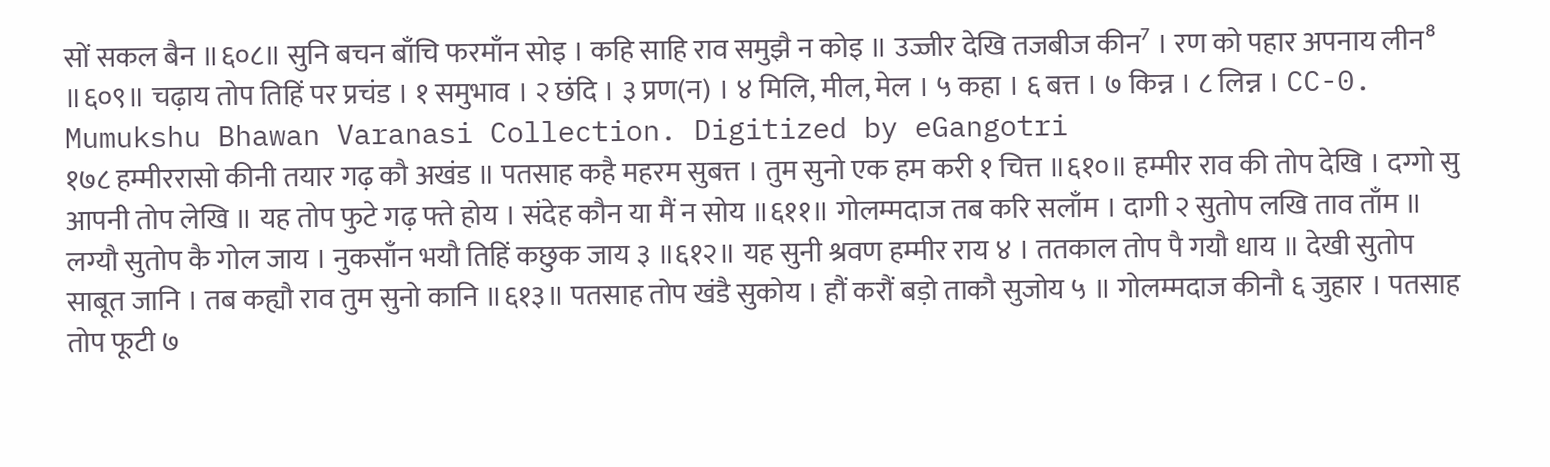सों सकल बैन ॥६०८॥ सुनि बचन बाँचि फरमाँन सोइ । कहि साहि राव समुझै न कोइ ॥ उज्जीर देखि तजबीज कीन⁷ । रण को पहार अपनाय लीन⁸ ॥६०९॥ चढ़ाय तोप तिहिं पर प्रचंड । १ समुभाव । २ छंदि । ३ प्रण(न) । ४ मिलि, मील, मेल । ५ कहा । ६ बत्त । ७ किन्न । ८ लिन्न । CC-0. Mumukshu Bhawan Varanasi Collection. Digitized by eGangotri
१७८ हम्मीररासो कीनी तयार गढ़ कौ अखंड ॥ पतसाह कहै महरम सुबत्त । तुम सुनो एक हम करी १ चित्त ॥६१०॥ हम्मीर राव की तोप देखि । दग्गो सु आपनी तोप लेखि ॥ यह तोप फुटे गढ़ फ्ते होय । संदेह कौन या मैं न सोय ॥६११॥ गोलम्मदाज तब करि सलाँम । दागी २ सुतोप लखि ताव ताँम ॥ लग्यौ सुतोप कै गोल जाय । नुकसाँन भयौ तिहिं कछुक जाय ३ ॥६१२॥ यह सुनी श्रवण हम्मीर राय ४ । ततकाल तोप पै गयौ धाय ॥ देखी सुतोप साबूत जानि । तब कह्यौ राव तुम सुनो कानि ॥६१३॥ पतसाह तोप खंडै सुकोय । हौं करौं बड़ो ताकौ सुजोय ५ ॥ गोलम्मदाज कीनौ ६ जुहार । पतसाह तोप फूटी ७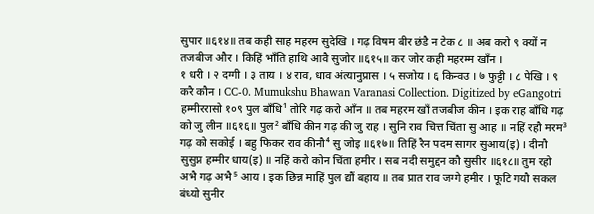सुपार ॥६१४॥ तब कही साह महरम सुदेखि । गढ़ विषम बीर छंडै न टेक ८ ॥ अब करो ९ क्यों न तजबीज और । किहिं भाँति हाथि आवै सुजोर ॥६१५॥ कर जोर कही महरम्म खाँन ।
१ धरी । २ दग्गी । ३ ताय । ४ राव, धाव अंत्यानुप्रास । ५ सजोय । ६ किन्वउ । ७ फुट्टी । ८ पेखि । ९ करै कौन । CC-0. Mumukshu Bhawan Varanasi Collection. Digitized by eGangotri
हम्मीररासो १०९ पुल बाँधि¹ तोरि गढ़ करो आँन ॥ तब महरम खाँ तजबीज कीन । इक राह बाँधि गढ़ को जु लीन ॥६१६॥ पुल² बाँधि कीन गढ़ की जु राह । सुनि राव चित्त चिंता सु आह ॥ नहिं रहौ मरम³ गढ़ को सकोई । बहु फिकर राव कीनौ⁴ सु जोइ ॥६१७॥ तिहिं रैन पदम सागर सुआय(इ) । दीनौ सुसुप्न हम्मीर धाय(इ) ॥ नहिं करो कोन चिंता हमीर । सब नदी समुद्दन कौ सुसीर ॥६१८॥ तुम रहो अभै गढ़ अभै⁵ आय । इक छिन्न माहिं पुल द्यौं बहाय ॥ तब प्रात राव जग्गे हमीर । फूटि गयौ सकल बंध्यो सुनीर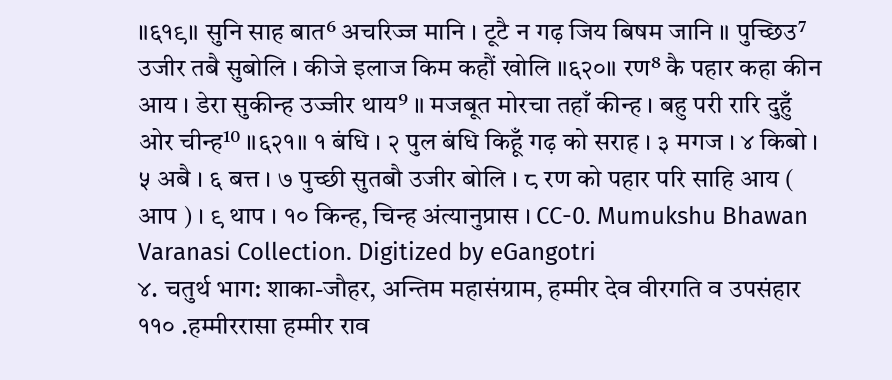॥६१९॥ सुनि साह बात⁶ अचरिज्ज मानि । टूटै न गढ़ जिय बिषम जानि ॥ पुच्छिउ⁷ उजीर तबै सुबोलि । कीजे इलाज किम कहौं खोलि ॥६२०॥ रण⁸ कै पहार कहा कीन आय । डेरा सुकीन्ह उज्जीर थाय⁹ ॥ मजबूत मोरचा तहाँ कीन्ह । बहु परी रारि दुहुँ ओर चीन्ह¹⁰ ॥६२१॥ १ बंधि । २ पुल बंधि किहूँ गढ़ को सराह । ३ मगज । ४ किबो । ५ अबै । ६ बत्त । ७ पुच्छी सुतबौ उजीर बोलि । ८ रण को पहार परि साहि आय ( आप ) । ९ थाप । १० किन्ह, चिन्ह अंत्यानुप्रास । CC-0. Mumukshu Bhawan Varanasi Collection. Digitized by eGangotri
४. चतुर्थ भाग: शाका-जौहर, अन्तिम महासंग्राम, हम्मीर देव वीरगति व उपसंहार
११० .हम्मीररासा हम्मीर राव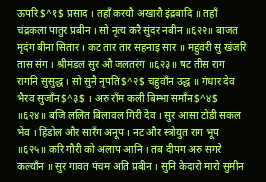ऊपरि$^१$ प्रसाद । तहाँ करयौ अखारौ इंद्रबादि ॥ तहाँ चंद्रकला पातुर प्रबीन । सो नृत्य करै सुंदर नबीन ॥६२२॥ बाजत मृदंग बीना सितार । कट तार तार सहनाइ सार ॥ महुवरी सु खंजरि तास संग । श्रीमंडल सुर औ जलतरंग ॥६२३॥ षट तीस राग रागनि सुसुद्ध । सो सुनै नृपति$^२$ चहुवाँन उद्ध ॥ गंधार देव भैरव सुजाँन$^३$ । अरु राँम कली बिम्भा समाँन$^४$ ॥६२४॥ बजि ललित बिलावल गिरी देव । सुर आसा टोडी सकल भेव । हिंडोल और सारँग अनूप । नट और स्त्रोयुत राग भूप ॥६२५॥ करि गौरी को अलाप आनि । तब दीपग अरु सगरे कल्याँन ॥ सुर गावत पंचम अति प्रबीन । सुनि केदारो मारो सुमीन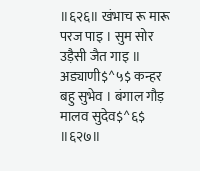॥६२६॥ खंभाच रू मारू परज पाइ । सुम सोर उड़ैसी जैत गाइ ॥ अड्याणी$^५$ कन्हर बहु सुभेव । बंगाल गौड़ मालव सुदेव$^६$ ॥६२७॥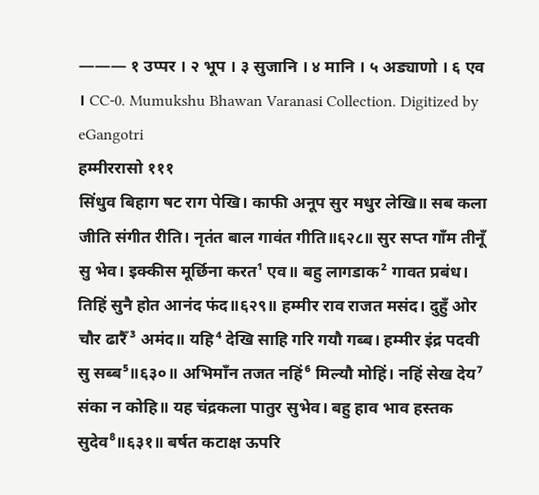——— १ उप्पर । २ भूप । ३ सुजानि । ४ मानि । ५ अड्याणो । ६ एव । CC-0. Mumukshu Bhawan Varanasi Collection. Digitized by eGangotri
हम्मीररासो १११
सिंधुव बिहाग षट राग पेखि। काफी अनूप सुर मधुर लेखि॥ सब कला जीति संगीत रीति। नृतंत बाल गावंत गीति॥६२८॥ सुर सप्त गाँम तीनूँ सु भेव। इक्कीस मूर्छिना करत¹ एव॥ बहु लागडाक² गावत प्रबंध। तिहिं सुनै होत आनंद फंद॥६२९॥ हम्मीर राव राजत मसंद। दुहुँ ओर चौर ढारैँ³ अमंद॥ यहि⁴ देखि साहि गरि गयौ गब्ब। हम्मीर इंद्र पदवी सु सब्ब⁵॥६३०॥ अभिमाँन तजत नहिं⁶ मिल्यौ मोहिं। नहिं सेख देय⁷ संका न कोहि॥ यह चंद्रकला पातुर सुभेव। बहु हाव भाव हस्तक सुदेव⁸॥६३१॥ बर्षत कटाक्ष ऊपरि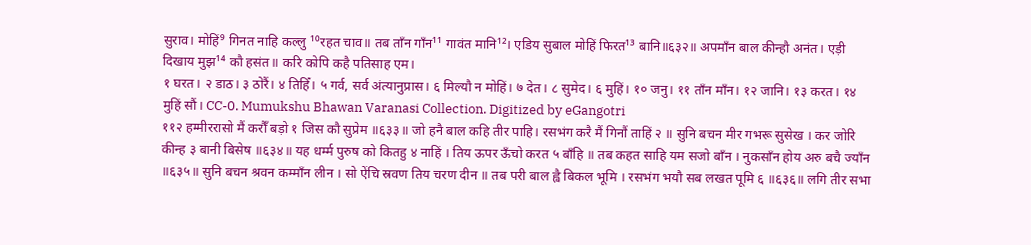सुराव। मोहिं⁹ गिनत नाहि कल्लु ¹⁰रहत चाव॥ तब ताँन गाँन¹¹ गावंत मानि¹²। एडिय सुबाल मोहिं फिरत¹³ बानि॥६३२॥ अपमाँन बाल कीन्हौ अनंत। एड़ी दिखाय मुझ¹⁴ कौ हसंत॥ करि कोपि कहै पतिसाह एम।
१ घरत। २ डाठ। ३ ठोरैं। ४ तिहिँ। ५ गर्व, सर्व अंत्यानुप्रास। ६ मिल्यौ न मोहिं। ७ देत। ८ सुमेद। ६ मुहिं। १० जनु। ११ ताँन माँन। १२ जानि। १३ करत। १४ मुहिं सौं। CC-0. Mumukshu Bhawan Varanasi Collection. Digitized by eGangotri
११२ हम्मीररासो मैं करौँ बड़ो १ जिस कौ सुप्रेम ॥६३३॥ जो हनै बाल कहि तीर पाहि। रसभंग करै मैं गिनौं ताहिं २ ॥ सुनि बचन मीर गभरू सुसेख । कर जोरि कीन्ह ३ बानी बिसेष ॥६३४॥ यह धर्म्म पुरुष को कितहु ४ नाहिं । तिय ऊपर ऊँचो करत ५ बाँहि ॥ तब कहत साहि यम सजो बाँन । नुकसाँन होय अरु बचै ज्याँन ॥६३५॥ सुनि बचन श्रवन कम्माँन लीन । सो ऐंचि स्रवण तिय चरण दीन ॥ तब परी बाल ह्वै बिकल भूमि । रसभंग भयौ सब लखत पूमि ६ ॥६३६॥ लगि तीर सभा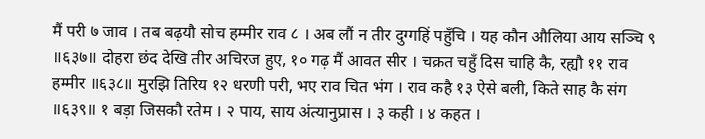मैं परी ७ जाव । तब बढ़यौ सोच हम्मीर राव ८ । अब लौं न तीर दुग्गहिं पहुँचि । यह कौन औलिया आय सञ्चि ९ ॥६३७॥ दोहरा छंद देखि तीर अचिरज हुए, १० गढ़ मैं आवत सीर । चक्रत चहुँ दिस चाहि कै, रह्यौ ११ राव हम्मीर ॥६३८॥ मुरझि तिरिय १२ धरणी परी, भए राव चित भंग । राव कहै १३ ऐसे बली, किते साह कै संग ॥६३९॥ १ बड़ा जिसकौ रतेम । २ पाय, साय अंत्यानुप्रास । ३ कही । ४ कहत ।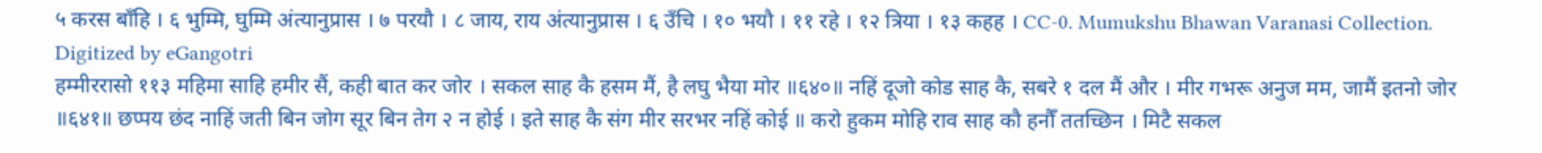५ करस बाँहि । ६ भुम्मि, घुम्मि अंत्यानुप्रास । ७ परयौ । ८ जाय, राय अंत्यानुप्रास । ६ उँचि । १० भयौ । ११ रहे । १२ त्रिया । १३ कहह । CC-0. Mumukshu Bhawan Varanasi Collection. Digitized by eGangotri
हम्मीररासो ११३ महिमा साहि हमीर सैं, कही बात कर जोर । सकल साह कै हसम मैं, है लघु भैया मोर ॥६४०॥ नहिं दूजो कोड साह कै, सबरे १ दल मैं और । मीर गभरू अनुज मम, जामैं इतनो जोर ॥६४१॥ छप्पय छंद नाहिं जती बिन जोग सूर बिन तेग २ न होई । इते साह कै संग मीर सरभर नहिं कोई ॥ करो हुकम मोहि राव साह कौ हनौँ ततच्छिन । मिटै सकल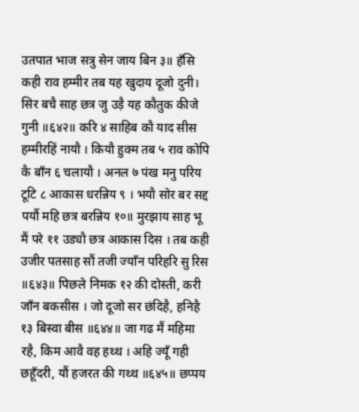उतपात भाज सत्रु सेन जाय बिन ३॥ हँसि कही राव हम्मीर तब यह खुदाय दूजो दुनी। सिर बचै साह छत्र जु उड़ै यह कौतुक कीजे गुनी ॥६४२॥ करि ४ साहिब कौ याद सीस हम्मीरहिं नायौ । कियौ हुक्म तब ५ राव कोपि कै बाँन ६ चलायौ । अनल ७ पंख मनु परिय टूटि ८ आकास धरन्निय ९ । भयौ सोर बर सद्द पर्यौ महि छत्र बरन्निय १०॥ मुरझाय साह भू मैं परे ११ उड्यौ छत्र आकास दिस । तब कही उजीर पतसाह सौं तजी ज्याँन परिहरि सु रिस ॥६४३॥ पिछले निमक १२ की दोस्ती, करी जाँन बकसीस । जो दूजो सर छंदिहै, हनिहै १३ बिस्वा बीस ॥६४४॥ जा गढ मैं महिमा रहै, किम आवै वह हथ्थ । अहि ज्यूँ गही छहूँदरी, यौं हजरत की गथ्थ ॥६४५॥ छप्पय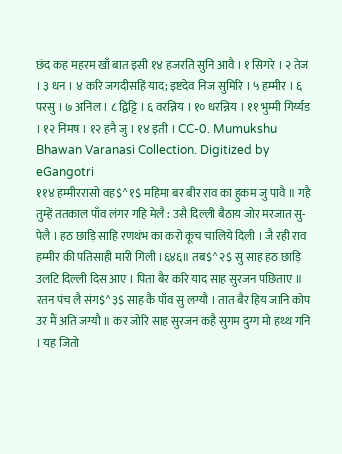छंद कह महरम खाँ बात इसी १४ हजरति सुनि आवै । १ सिगरे । २ तेज । ३ धन । ४ करि जगदीसहिं याद; इष्टदेव निज सुमिरि । ५ हम्मीर । ६ परसु । ७ अनिल । ८ द्विट्टि । ६ वरन्निय । १० धरन्निय । ११ भुम्मी गिर्य्यड । १२ निमष । १२ हनै जु । १४ इती । CC-0. Mumukshu Bhawan Varanasi Collection. Digitized by eGangotri
११४ हम्मीररासो वह$^१$ महिमा बर बीर राव का हुकम जु पावै ॥ गहै तुम्हें ततकाल पाँव लंगर गहि मेलै : उसै दिल्ली बैठाय जोर मरजात सु-पेलै । हठ छाड़ि साहि रणथंभ का करो कूच चालिये दिली । जै रही राव हम्मीर की पतिसाही मारी गिली ।६४६॥ तब$^२$ सु साह हठ छाड़ि उलटि दिल्ली दिस आए । पिता बैर करि याद साह सुरजन पछिताए ॥ रतन पंच लै संग$^३$ साह कै पाँव सु लग्यौ । तात बैर हिय जानि कोप उर मैं अति जग्यौ ॥ कर जोरि साह सुरजन कहै सुगम दुग्ग मो हथ्थ गनि । यह जितो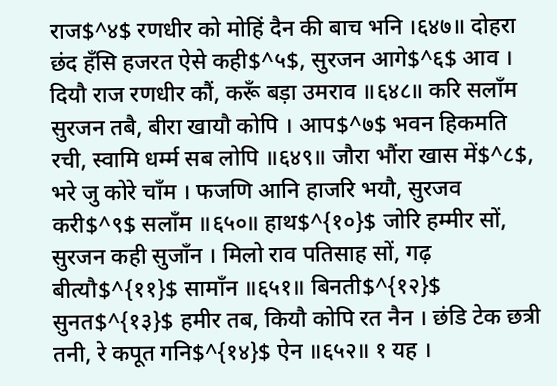राज$^४$ रणधीर को मोहिं दैन की बाच भनि ।६४७॥ दोहरा छंद हँसि हजरत ऐसे कही$^५$, सुरजन आगे$^६$ आव । दियौ राज रणधीर कौं, करूँ बड़ा उमराव ॥६४८॥ करि सलाँम सुरजन तबै, बीरा खायौ कोपि । आप$^७$ भवन हिकमति रची, स्वामि धर्म्म सब लोपि ॥६४९॥ जौरा भौंरा खास में$^८$, भरे जु कोरे चाँम । फजणि आनि हाजरि भयौ, सुरजव करी$^९$ सलाँम ॥६५०॥ हाथ$^{१०}$ जोरि हम्मीर सों, सुरजन कही सुजाँन । मिलो राव पतिसाह सों, गढ़ बीत्यौ$^{११}$ सामाँन ॥६५१॥ बिनती$^{१२}$ सुनत$^{१३}$ हमीर तब, कियौ कोपि रत नैन । छंडि टेक छत्री तनी, रे कपूत गनि$^{१४}$ ऐन ॥६५२॥ १ यह ।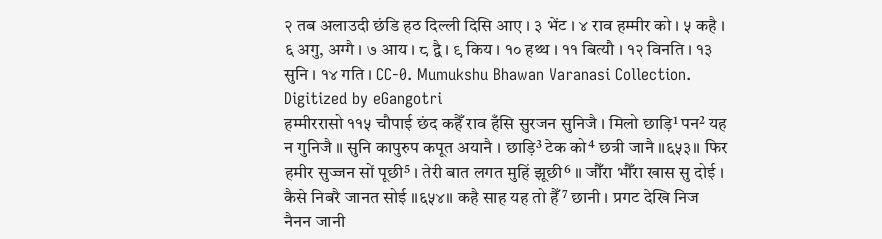२ तब अलाउदी छंडि हठ दिल्ली दिसि आए । ३ भेंट । ४ राव हम्मीर को । ५ कहै । ६ अगु, अग्गै । ७ आय । ८ द्वै । ९ किय । १० हथ्थ । ११ बित्यौ । १२ विनति । १३ सुनि । १४ गति । CC-0. Mumukshu Bhawan Varanasi Collection. Digitized by eGangotri
हम्मीररासो ११५ चौपाई छंद कहैँ राव हँसि सुरजन सुनिजै । मिलो छाड़ि¹ पन² यह न गुनिजै ॥ सुनि कापुरुप कपूत अयानै । छाड़ि³ टेक को⁴ छत्री जानै ॥६५३॥ फिर हमीर सुज्जन सों पूछी⁵ । तेरी बात लगत मुहिं झूछी⁶ ॥ जौँरा भौँरा खास सु दोई । कैसे निबरै जानत सोई ॥६५४॥ कहै साह यह तो हैँ⁷ छानी । प्रगट देखि निज नैनन जानी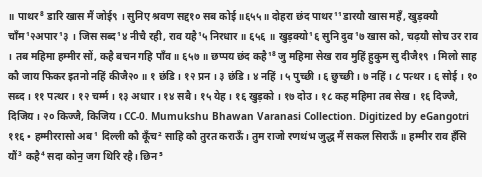॥ पाथर⁸ डारि खास मैं जोई९ । सुनिए श्रवण सद्द१० सब कोई ॥६५५॥ दोहरा छंद पाथर¹¹डारयौ खास महँ, खुड़क्यौ चाँम¹२अपार¹३ । जिस सब्द¹४ नीचै रही, राव यहै¹५ निरधार ॥ ६५६ ॥ खुड़क्यो¹६ सुनि दुव¹७ खास को, चढ़यौ सोच उर राव । तब महिमा हम्मीर सों, कहै बचन गहि पाँव ॥ ६५७ ॥ छप्पय छंद कहै¹⁸ जु महिमा सेख राव मुहिं हुकुम सु दीजै१९ । मिलो साह कौ जाय फिकर इतनो नहिं कीजै२० ॥ १ छंडि । १२ प्रन । ३ छंडि । ४ नहिं । ५ पुच्छी । ६ छुच्छी । ७ नहिं । ८ पत्थर । ६ सोई । १० सब्द । ११ पत्थर । १२ चर्म्म । १३ अधार । १४ सबै । १५ येह । १६ खुड़को । १७ दोउ । १८ कह महिमा तब सेख । १६ दिज्जै, दिजिय । २० किज्जै, किजिय । CC-0. Mumukshu Bhawan Varanasi Collection. Digitized by eGangotri
११६ • हम्मीररासो अब¹ दिल्ली कौ कूँच² साहि कौ तुरत कराऊँ। तुम राजो रणथंभ जुद्ध मैं सकल सिराऊँ ॥ हम्मीर राव हँसि यौं³ कहै⁴ सदा कोन॒ जग थिरि रहै। छिन⁵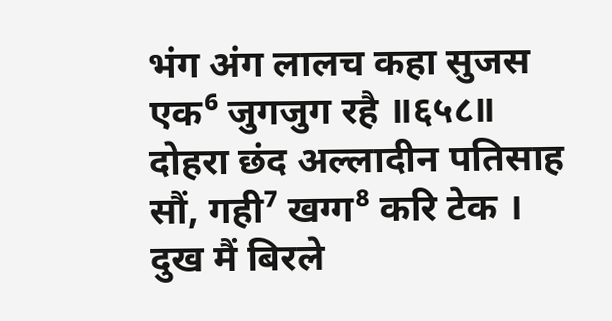भंग अंग लालच कहा सुजस एक⁶ जुगजुग रहै ॥६५८॥ दोहरा छंद अल्लादीन पतिसाह सौं, गही⁷ खग्ग⁸ करि टेक । दुख मैं बिरले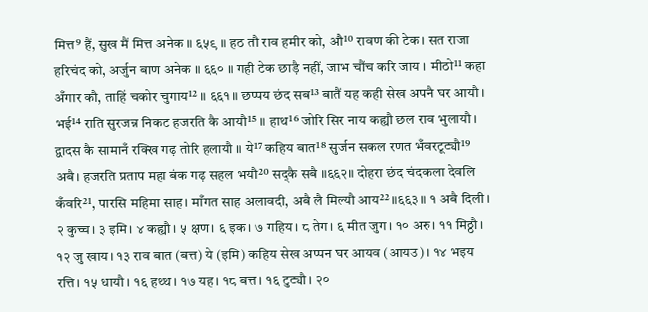मित्त⁹ हैं, सुख मैं मित्त अनेक ॥ ६५९ ॥ हठ तौ राव हमीर को, औ¹⁰ रावण की टेक। सत राजा हरिचंद को, अर्जुन बाण अनेक ॥ ६६० ॥ गही टेक छाड़ै नहीं, जाभ चौंच करि जाय । मीठो¹¹ कहा अँगार कौ, ताहिं चकोर चुगाय¹² ॥ ६६१॥ छप्पय छंद सब¹³ बातैं यह कही सेख अपनै घर आयौ। भई¹⁴ राति सुरजन्न निकट हजरति कै आयौ¹⁵ ॥ हाथ¹⁶ जोरि सिर नाय कह्यौ छल राव भुलायौ । द्वादस कै सामानँ रक्खि गढ़ तोरि हलायौ ॥ ये¹⁷ कहिय बात¹⁸ सुर्जन सकल रणत भँवरटूट्यौ¹⁹ अबै। हजरति प्रताप महा बंक गढ़ सहल भयौ²⁰ सद्कै सबै ॥६६२॥ दोहरा छंद चंदकला देवलि कँवरि²¹, पारसि महिमा साह। माँगत साह अलावदी, अबै लै मिल्यौ आय²² ॥६६३॥ १ अबै दिली। २ कुच्च। ३ इमि। ४ कह्यौ। ५ क्षण। ६ इक। ७ गहिय। ८ तेग। ६ मीत जुग। १० अरु। ११ मिठ्ठौ। १२ जु खाय। १३ राव बात (बत्त) ये (इमि) कहिय सेख अप्पन घर आयव (आयउ)। १४ भइय रत्ति। १५ धायौ। १६ हथ्थ। १७ यह। १८ बत्त। १६ टुट्यौ। २०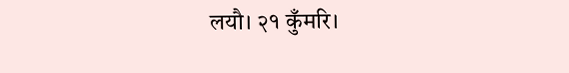लयौ। २१ कुँमरि।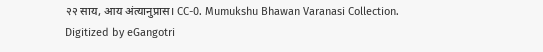२२ साय, आय अंत्यानुप्रास। CC-0. Mumukshu Bhawan Varanasi Collection. Digitized by eGangotri